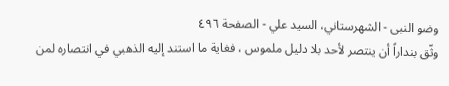وضو النبی - الشهرستاني، السيد علي - الصفحة ٤٩٦
وثّق بنداراً أن ينتصر لأحد بلا دليل ملموس ، فغاية ما استند إليه الذهبي في انتصاره لمن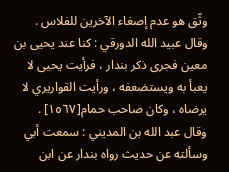وثّق هو عدم إصغاء الآخرين للفلاس .
وقال عبيد الله الدورقي : كنا عند يحيى بن معين فجرى ذكر بندار ، فرأيت يحيى لا يعبأ به ويستضعفه ، ورأيت القواريري لا يرضاه ، وكان صاحب حمام[١٥٦٧] .
وقال عبد الله بن المديني : سمعت أبي وسألته عن حديث رواه بندار عن ابن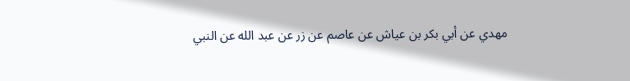مهدي عن أبي بكر بن عياش عن عاصم عن زر عن عبد الله عن النبي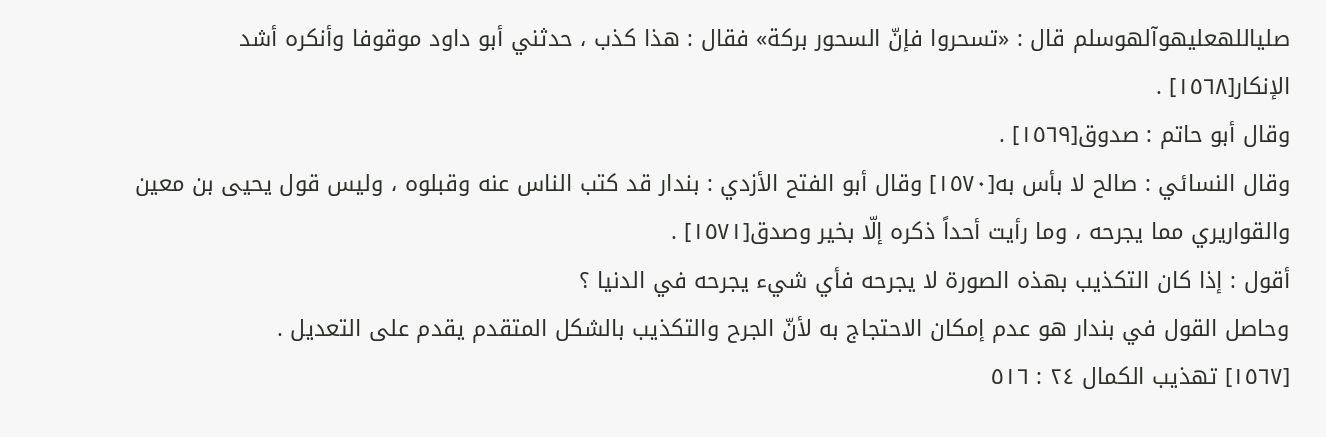صلیاللهعلیهوآلهوسلم قال : «تسحروا فإنّ السحور بركة» فقال : هذا كذب ، حدثني أبو داود موقوفا وأنكره أشد الإنكار[١٥٦٨] .
وقال أبو حاتم : صدوق[١٥٦٩] .
وقال النسائي : صالح لا بأس به[١٥٧٠] وقال أبو الفتح الأزدي : بندار قد كتب الناس عنه وقبلوه ، وليس قول يحيى بن معين والقواريري مما يجرحه ، وما رأيت أحداً ذكره إلّا بخير وصدق[١٥٧١] .
أقول : إذا كان التكذيب بهذه الصورة لا يجرحه فأي شيء يجرحه في الدنيا ؟
وحاصل القول في بندار هو عدم إمكان الاحتجاج به لأنّ الجرح والتكذيب بالشكل المتقدم يقدم على التعديل .
[١٥٦٧] تهذيب الكمال ٢٤ : ٥١٦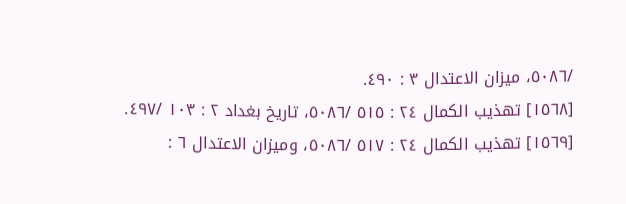/٥٠٨٦، ميزان الاعتدال ٣ : ٤٩٠.
[١٥٦٨] تهذيب الكمال ٢٤ : ٥١٥ /٥٠٨٦، تاريخ بغداد ٢ : ١٠٣ /٤٩٧.
[١٥٦٩] تهذيب الكمال ٢٤ : ٥١٧ /٥٠٨٦، وميزان الاعتدال ٦ :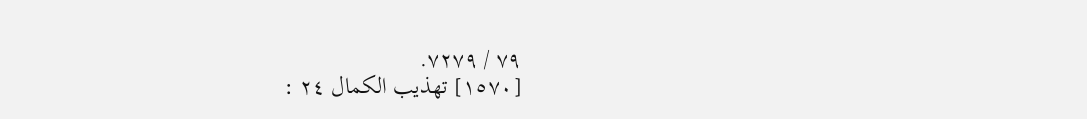٧٩ / ٧٢٧٩.
[١٥٧٠] تهذيب الكمال ٢٤ :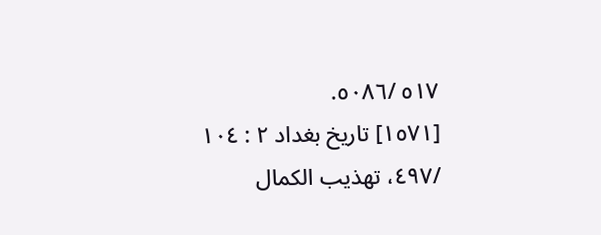٥١٧ /٥٠٨٦.
[١٥٧١] تاريخ بغداد ٢ : ١٠٤ /٤٩٧، تهذيب الكمال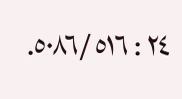٢٤ : ٥١٦ /٥٠٨٦.